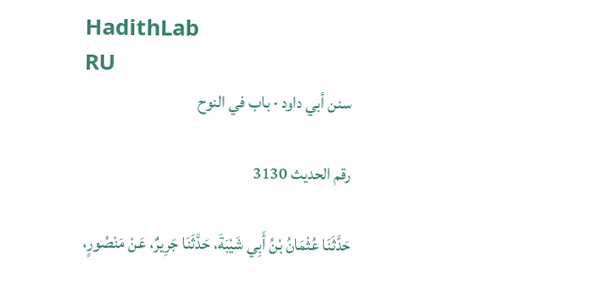HadithLab
RU
سنن أبي داود · باب في النوح

رقم الحديث 3130

حَدَّثَنَا عُثْمَانُ بْنُ أَبِي شَيْبَةَ، حَدَّثَنَا جَرِيرٌ، عَنْ مَنْصُورٍ،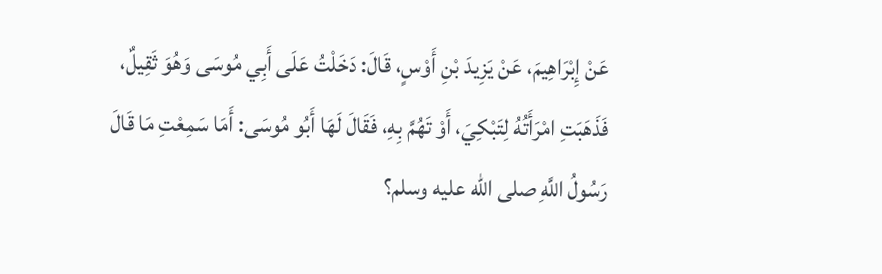عَنْ إِبْرَاهِيمَ، عَنْ يَزِيدَ بْنِ أَوْسٍ، قَالَ: دَخَلْتُ عَلَى أَبِي مُوسَى وَهُوَ ثَقِيلٌ، فَذَهَبَتِ امْرَأَتُهُ لِتَبْكِيَ، أَوْ تَهُمَّ بِهِ، فَقَالَ لَهَا أَبُو مُوسَى: أَمَا سَمِعْتِ مَا قَالَ رَسُولُ اللَّهِ صلى الله عليه وسلم؟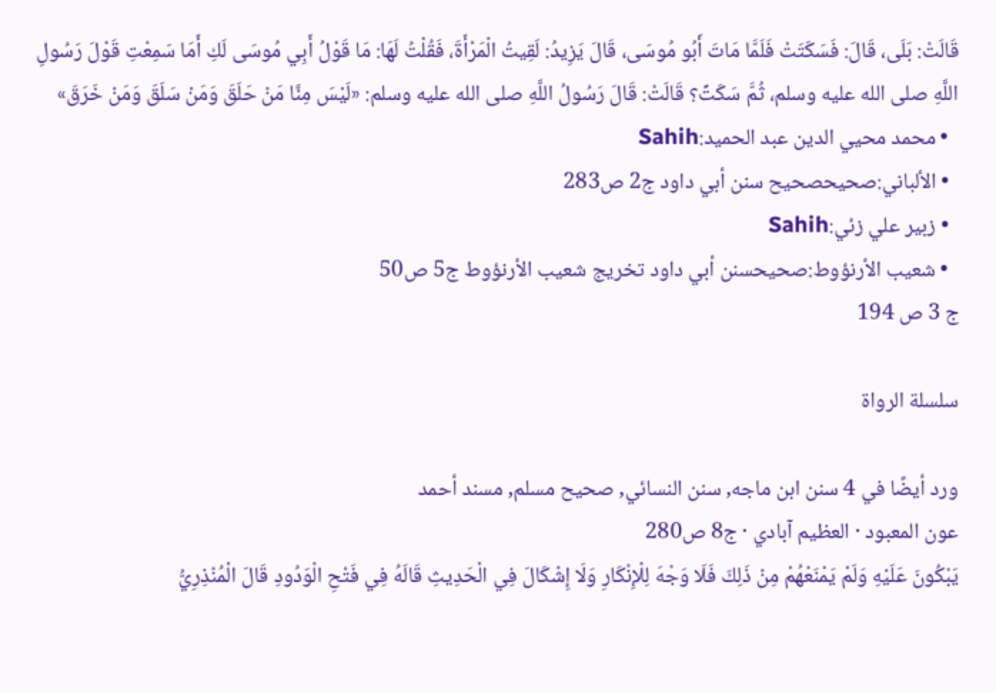قَالَتْ: بَلَى، قَالَ: فَسَكَتَتْ فَلَمَّا مَاتَ أَبُو مُوسَى، قَالَ يَزِيدُ: لَقِيتُ الْمَرْأَةَ، فَقُلْتُ لَهَا: مَا قَوْلُ أَبِي مُوسَى لَكِ أَمَا سَمِعْتِ قَوْلَ رَسُولِ اللَّهِ صلى الله عليه وسلم، ثُمَّ سَكَتِّ؟ قَالَتْ: قَالَ رَسُولُ اللَّهِ صلى الله عليه وسلم: «لَيْسَ مِنَّا مَنْ حَلَقَ وَمَنْ سَلَقَ وَمَنْ خَرَقَ»
  • محمد محيي الدين عبد الحميد:Sahih
  • الألباني:صحيحصحيح سنن أبي داود ج2 ص283
  • زبير علي زئي:Sahih
  • شعيب الأرنؤوط:صحيحسنن أبي داود تخريج شعيب الأرنؤوط ج5 ص50
ج 3 ص 194

سلسلة الرواة

ورد أيضًا في 4 سنن ابن ماجه, سنن النسائي, صحيح مسلم, مسند أحمد
عون المعبود · العظيم آبادي · ج8 ص280
يَبْكُونَ عَلَيْهِ وَلَمْ يَمْنَعْهُمْ مِنْ ذَلِكَ فَلَا وَجْهَ لِلْإِنْكَارِ وَلَا إِشْكَالَ فِي الْحَدِيثِ قَالَهُ فِي فَتْحِ الْوَدُودِ قَالَ الْمُنْذِرِيُّ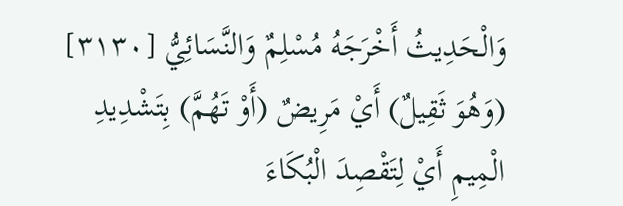وَالْحَدِيثُ أَخْرَجَهُ مُسْلِمٌ وَالنَّسَائِيُّ [٣١٣٠] (وَهُوَ ثَقِيلٌ) أَيْ مَرِيضٌ (أَوْ تَهُمَّ) بِتَشْدِيدِ الْمِيمِ أَيْ لِتَقْصِدَ الْبُكَاءَ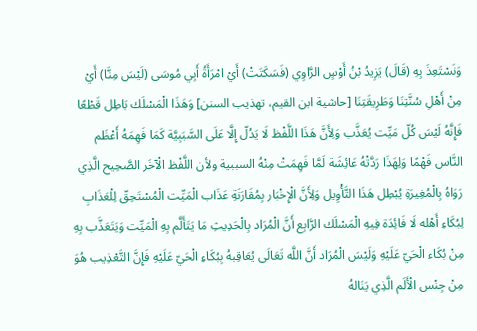وَنَسْتَعِذَ بِهِ (قَالَ) يَزِيدُ بْنُ أَوْسٍ الرَّاوِي (فَسَكَتَتْ) أَيْ امْرَأَةُ أَبِي مُوسَى (لَيْسَ مِنَّا) أَيْ مِنْ أَهْلِ سُنَّتِنَا وَطَرِيقَتِنَا [حاشية ابن القيم، تهذيب السنن] وَهَذَا الْمَسْلَك بَاطِل قَطْعًا فَإِنَّهُ لَيْسَ كُلّ مَيِّت يُعَذَّب وَلِأَنَّ هَذَا اللَّفْظ لَا يَدُلّ إِلَّا عَلَى السَّبَبِيَّة كَمَا فَهِمَهُ أَعْظَم النَّاس فَهْمًا وَلِهَذَا رَدَّتْهُ عَائِشَة لَمَّا فَهِمَتْ مِنْهُ السببية ولأن اللَّفْظ الْآخَر الصَّحِيح الَّذِي رَوَاهُ بِالْمُغِيرَةِ يُبْطِل هَذَا التَّأْوِيل وَلِأَنَّ الْإِخْبَار بِمُقَارَنَةِ عَذَاب الْمَيِّت الْمُسْتَحِقّ لِلْعَذَابِ لِبُكَاءِ أَهْله لَا فَائِدَة فِيهِ الْمَسْلَك الرَّابِع أَنَّ الْمُرَاد بِالْحَدِيثِ مَا يَتَأَلَّم بِهِ الْمَيِّت وَيَتَعَذَّب بِهِ مِنْ بُكَاء الْحَيّ عَلَيْهِ وَلَيْسَ الْمُرَاد أَنَّ اللَّه تَعَالَى يُعَاقِبهُ بِبُكَاءِ الْحَيّ عَلَيْهِ فَإِنَّ التَّعْذِيب هُوَ مِنْ جِنْس الْأَلَم الَّذِي يَنَالهُ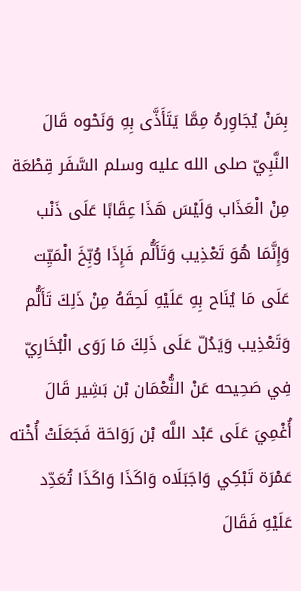بِمَنْ يُجَاوِرهُ مِمَّا يَتَأَذَّى بِهِ وَنَحْوه قَالَ النَّبِيّ صلى الله عليه وسلم السَّفَر قِطْعَة مِنْ الْعَذَاب وَلَيْسَ هَذَا عِقَابًا عَلَى ذَنْب وَإِنَّمَا هُوَ تَعْذِيب وَتَأَلُّم فَإِذَا وُبِّخَ الْمَيِّت عَلَى مَا يُنَاح بِهِ عَلَيْهِ لَحِقَهُ مِنْ ذَلِكَ تَأَلُّم وَتَعْذِيب وَيَدُلّ عَلَى ذَلِكَ مَا رَوَى الْبُخَارِيّ فِي صَحِيحه عَنْ النُّعْمَان بْن بَشِير قَالَ أُغْمِيَ عَلَى عَبْد اللَّه بْن رَوَاحَة فَجَعَلَتْ أُخْته عَمْرَة تَبْكِي وَاجَبَلَاه وَاكَذَا وَاكَذَا تُعَدِّد عَلَيْهِ فَقَالَ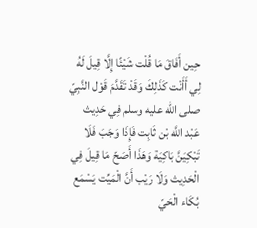حِين أَفَاقَ مَا قُلْت شَيْئًا إِلَّا قِيلَ لَهُ لِي أَأَنْت كَذَلِكَ وَقَدْ تَقَدَّمَ قَوْل النَّبِيّ صلى الله عليه وسلم فِي حَدِيث عَبْد اللَّه بْن ثَابِت فَإِذَا وَجَبَ فَلَا تَبْكِيَنَّ بَاكِيَة وَهَذَا أَصَحّ مَا قِيلَ فِي الْحَدِيث وَلَا رَيْب أَنَّ الْمَيِّت يَسْمَع بُكَاء الْحَيّ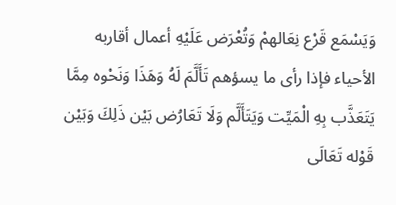وَيَسْمَع قَرْع نِعَالهمْ وَتُعْرَض عَلَيْهِ أعمال أقاربه الأحياء فإذا رأى ما يسؤهم تَأَلَّمَ لَهُ وَهَذَا وَنَحْوه مِمَّا يَتَعَذَّب بِهِ الْمَيِّت وَيَتَأَلَّم وَلَا تَعَارُض بَيْن ذَلِكَ وَبَيْن قَوْله تَعَالَى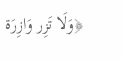﴿وَلَا تَزِر وَازِرَة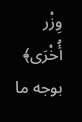وِزْر أُخْرَى﴾ بوجه ما